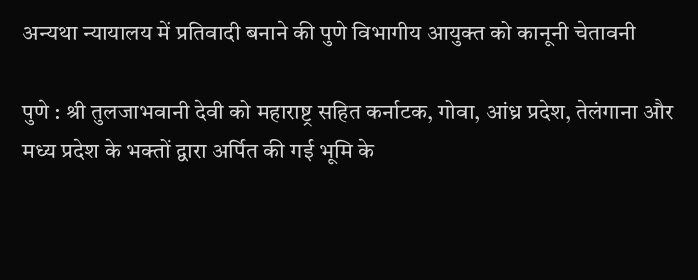अन्यथा न्यायालय में प्रतिवादी बनाने की पुणे विभागीय आयुक्त को कानूनी चेतावनी

पुणे : श्री तुलजाभवानी देवी को महाराष्ट्र सहित कर्नाटक, गोवा, आंध्र प्रदेश, तेलंगाना और मध्य प्रदेश के भक्तों द्वारा अर्पित की गई भूमि के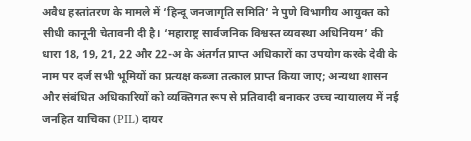अवैध हस्तांतरण के मामले में ‘हिन्दू जनजागृति समिति’ ने पुणे विभागीय आयुक्त को सीधी कानूनी चेतावनी दी है। ‘महाराष्ट्र सार्वजनिक विश्वस्त व्यवस्था अधिनियम’ की धारा 18, 19, 21, 22 और 22-अ के अंतर्गत प्राप्त अधिकारों का उपयोग करके देवी के नाम पर दर्ज सभी भूमियों का प्रत्यक्ष कब्जा तत्काल प्राप्त किया जाए; अन्यथा शासन और संबंधित अधिकारियों को व्यक्तिगत रूप से प्रतिवादी बनाकर उच्च न्यायालय में नई जनहित याचिका (PIL) दायर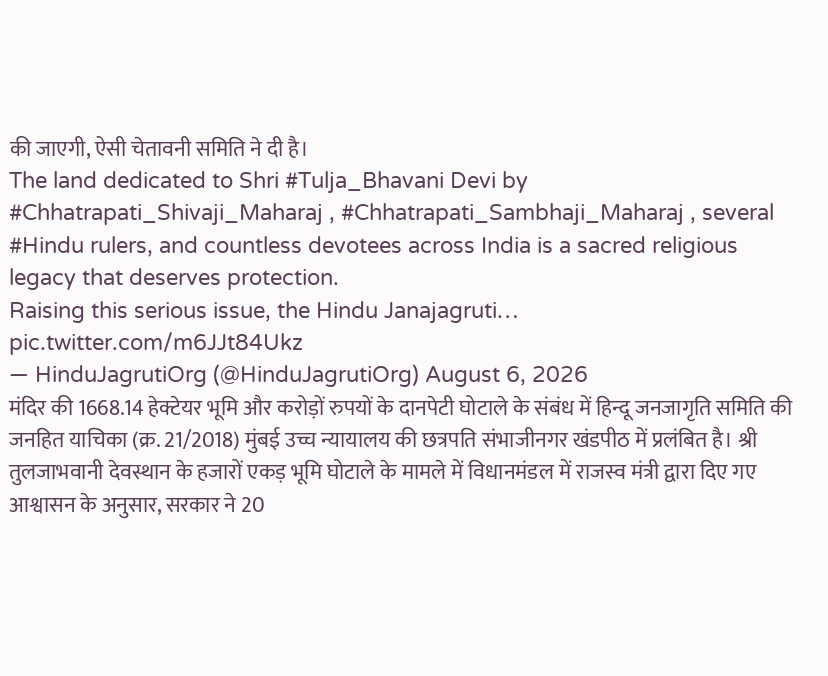की जाएगी, ऐसी चेतावनी समिति ने दी है।
The land dedicated to Shri #Tulja_Bhavani Devi by #Chhatrapati_Shivaji_Maharaj , #Chhatrapati_Sambhaji_Maharaj , several #Hindu rulers, and countless devotees across India is a sacred religious legacy that deserves protection.
Raising this serious issue, the Hindu Janajagruti… pic.twitter.com/m6JJt84Ukz
— HinduJagrutiOrg (@HinduJagrutiOrg) August 6, 2026
मंदिर की 1668.14 हेक्टेयर भूमि और करोड़ों रुपयों के दानपेटी घोटाले के संबंध में हिन्दू जनजागृति समिति की जनहित याचिका (क्र. 21/2018) मुंबई उच्च न्यायालय की छत्रपति संभाजीनगर खंडपीठ में प्रलंबित है। श्री तुलजाभवानी देवस्थान के हजारों एकड़ भूमि घोटाले के मामले में विधानमंडल में राजस्व मंत्री द्वारा दिए गए आश्वासन के अनुसार, सरकार ने 20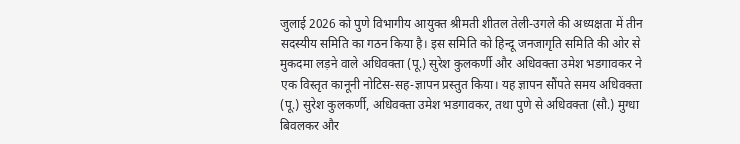जुलाई 2026 को पुणे विभागीय आयुक्त श्रीमती शीतल तेली-उगले की अध्यक्षता में तीन सदस्यीय समिति का गठन किया है। इस समिति को हिन्दू जनजागृति समिति की ओर से मुकदमा लड़ने वाले अधिवक्ता (पू.) सुरेश कुलकर्णी और अधिवक्ता उमेश भडगावकर ने एक विस्तृत कानूनी नोटिस-सह-ज्ञापन प्रस्तुत किया। यह ज्ञापन सौंपते समय अधिवक्ता (पू.) सुरेश कुलकर्णी, अधिवक्ता उमेश भडगावकर, तथा पुणे से अधिवक्ता (सौ.) मुग्धा बिवलकर और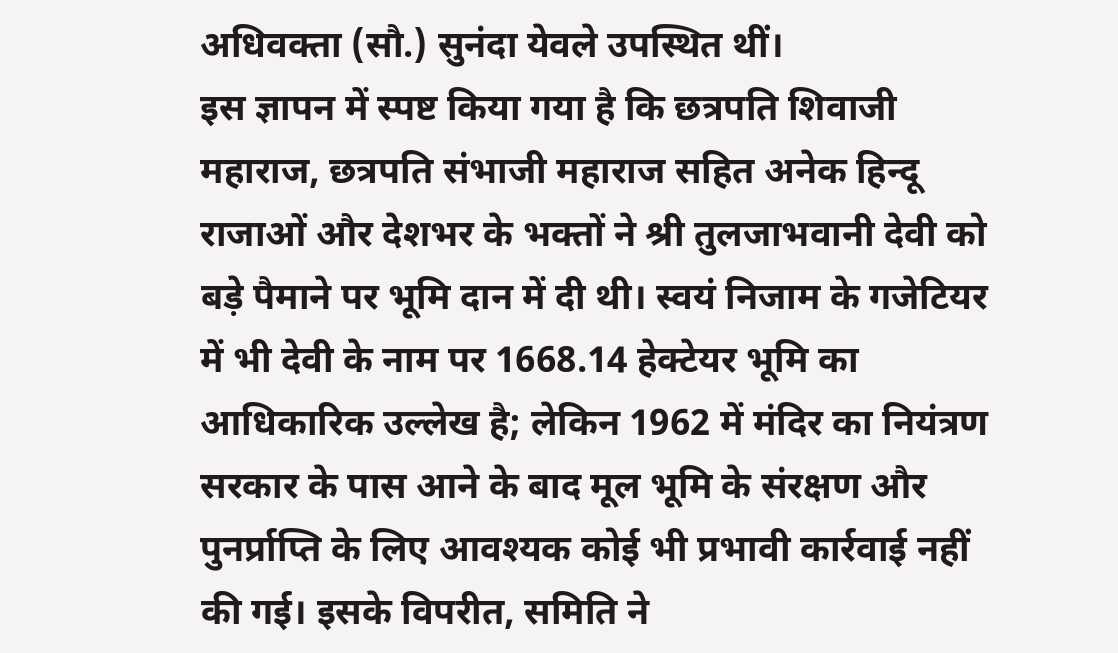अधिवक्ता (सौ.) सुनंदा येवले उपस्थित थीं।
इस ज्ञापन में स्पष्ट किया गया है कि छत्रपति शिवाजी महाराज, छत्रपति संभाजी महाराज सहित अनेक हिन्दू राजाओं और देशभर के भक्तों ने श्री तुलजाभवानी देवी को बड़े पैमाने पर भूमि दान में दी थी। स्वयं निजाम के गजेटियर में भी देवी के नाम पर 1668.14 हेक्टेयर भूमि का आधिकारिक उल्लेख है; लेकिन 1962 में मंदिर का नियंत्रण सरकार के पास आने के बाद मूल भूमि के संरक्षण और पुनर्प्राप्ति के लिए आवश्यक कोई भी प्रभावी कार्रवाई नहीं की गई। इसके विपरीत, समिति ने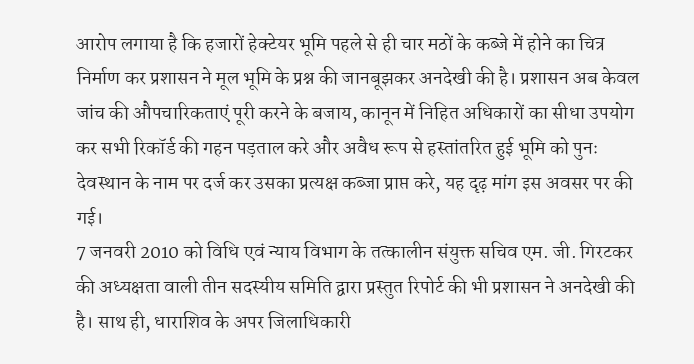आरोप लगाया है कि हजारों हेक्टेयर भूमि पहले से ही चार मठों के कब्जे में होने का चित्र निर्माण कर प्रशासन ने मूल भूमि के प्रश्न की जानबूझकर अनदेखी की है। प्रशासन अब केवल जांच की औपचारिकताएं पूरी करने के बजाय, कानून में निहित अधिकारों का सीधा उपयोग कर सभी रिकॉर्ड की गहन पड़ताल करे और अवैध रूप से हस्तांतरित हुई भूमि को पुनः देवस्थान के नाम पर दर्ज कर उसका प्रत्यक्ष कब्जा प्राप्त करे, यह दृढ़ मांग इस अवसर पर की गई।
7 जनवरी 2010 को विधि एवं न्याय विभाग के तत्कालीन संयुक्त सचिव एम. जी. गिरटकर की अध्यक्षता वाली तीन सदस्यीय समिति द्वारा प्रस्तुत रिपोर्ट की भी प्रशासन ने अनदेखी की है। साथ ही, धाराशिव के अपर जिलाधिकारी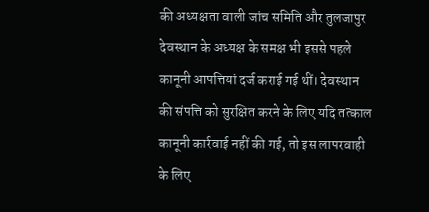की अध्यक्षता वाली जांच समिति और तुलजापुर देवस्थान के अध्यक्ष के समक्ष भी इससे पहले कानूनी आपत्तियां दर्ज कराई गई थीं। देवस्थान की संपत्ति को सुरक्षित करने के लिए यदि तत्काल कानूनी कार्रवाई नहीं की गई, तो इस लापरवाही के लिए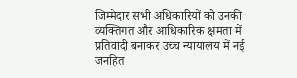जिम्मेदार सभी अधिकारियों को उनकी व्यक्तिगत और आधिकारिक क्षमता में प्रतिवादी बनाकर उच्च न्यायालय में नई जनहित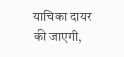याचिका दायर की जाएगी,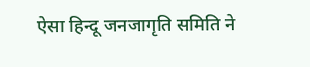ऐसा हिन्दू जनजागृति समिति ने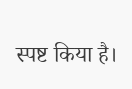स्पष्ट किया है।